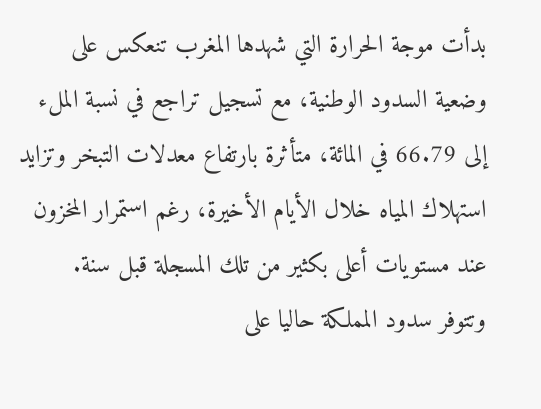بدأت موجة الحرارة التي شهدها المغرب تنعكس على وضعية السدود الوطنية، مع تسجيل تراجع في نسبة الملء إلى 66.79 في المائة، متأثرة بارتفاع معدلات التبخر وتزايد استهلاك المياه خلال الأيام الأخيرة، رغم استمرار المخزون عند مستويات أعلى بكثير من تلك المسجلة قبل سنة.
وتتوفر سدود المملكة حاليا على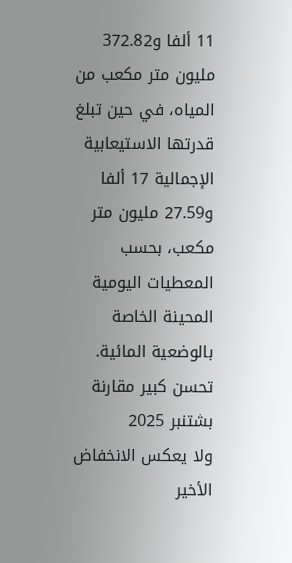11 ألفا و372.82 مليون متر مكعب من المياه، في حين تبلغ قدرتها الاستيعابية الإجمالية 17 ألفا و27.59 مليون متر مكعب، بحسب المعطيات اليومية المحينة الخاصة بالوضعية المائية.
تحسن كبير مقارنة بشتنبر 2025
ولا يعكس الانخفاض الأخير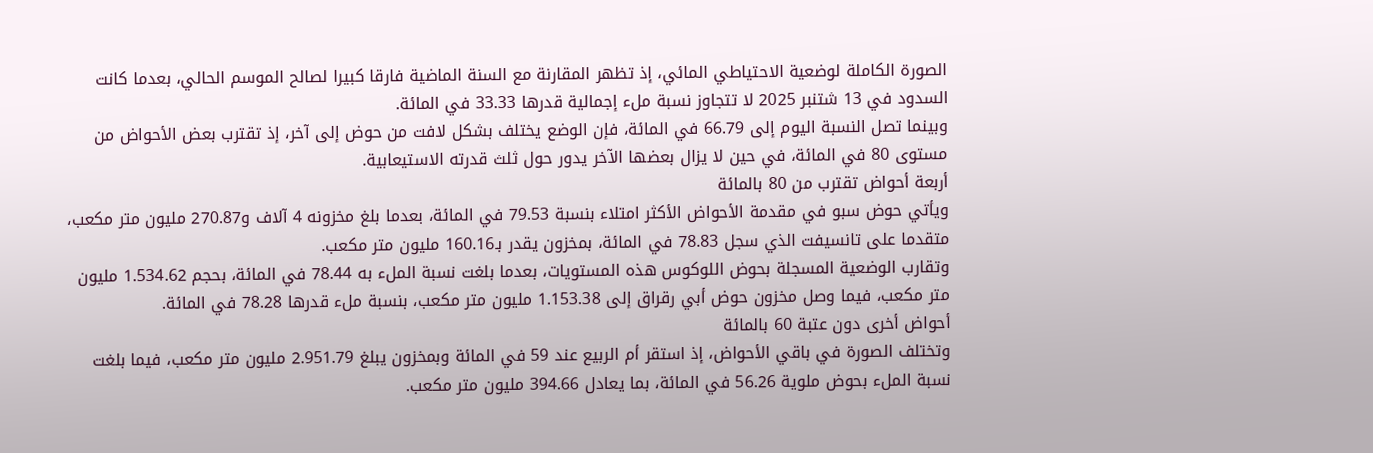الصورة الكاملة لوضعية الاحتياطي المائي، إذ تظهر المقارنة مع السنة الماضية فارقا كبيرا لصالح الموسم الحالي، بعدما كانت السدود في 13 شتنبر 2025 لا تتجاوز نسبة ملء إجمالية قدرها 33.33 في المائة.
وبينما تصل النسبة اليوم إلى 66.79 في المائة، فإن الوضع يختلف بشكل لافت من حوض إلى آخر، إذ تقترب بعض الأحواض من مستوى 80 في المائة، في حين لا يزال بعضها الآخر يدور حول ثلث قدرته الاستيعابية.
أربعة أحواض تقترب من 80 بالمائة
ويأتي حوض سبو في مقدمة الأحواض الأكثر امتلاء بنسبة 79.53 في المائة، بعدما بلغ مخزونه 4 آلاف و270.87 مليون متر مكعب، متقدما على تانسيفت الذي سجل 78.83 في المائة، بمخزون يقدر بـ160.16 مليون متر مكعب.
وتقارب الوضعية المسجلة بحوض اللوكوس هذه المستويات، بعدما بلغت نسبة الملء به 78.44 في المائة، بحجم 1.534.62 مليون متر مكعب، فيما وصل مخزون حوض أبي رقراق إلى 1.153.38 مليون متر مكعب، بنسبة ملء قدرها 78.28 في المائة.
أحواض أخرى دون عتبة 60 بالمائة
وتختلف الصورة في باقي الأحواض، إذ استقر أم الربيع عند 59 في المائة وبمخزون يبلغ 2.951.79 مليون متر مكعب، فيما بلغت نسبة الملء بحوض ملوية 56.26 في المائة، بما يعادل 394.66 مليون متر مكعب.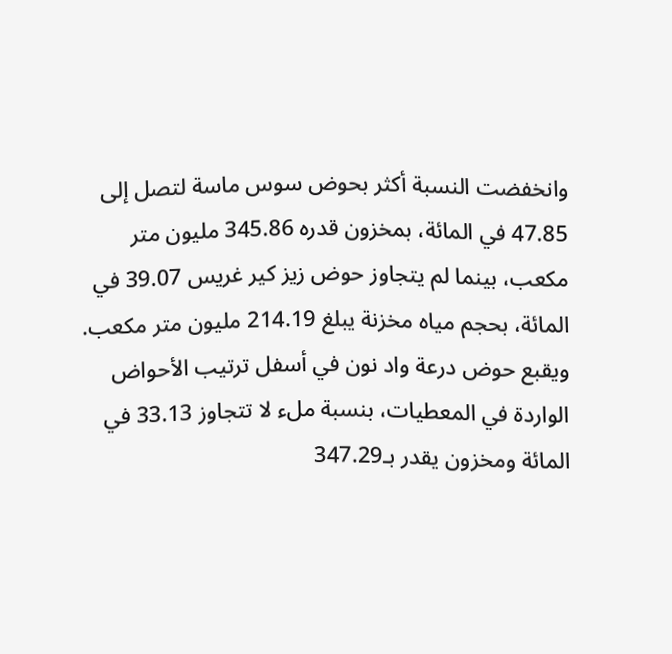وانخفضت النسبة أكثر بحوض سوس ماسة لتصل إلى 47.85 في المائة، بمخزون قدره 345.86 مليون متر مكعب، بينما لم يتجاوز حوض زيز كير غريس 39.07 في المائة، بحجم مياه مخزنة يبلغ 214.19 مليون متر مكعب.
ويقبع حوض درعة واد نون في أسفل ترتيب الأحواض الواردة في المعطيات، بنسبة ملء لا تتجاوز 33.13 في المائة ومخزون يقدر بـ347.29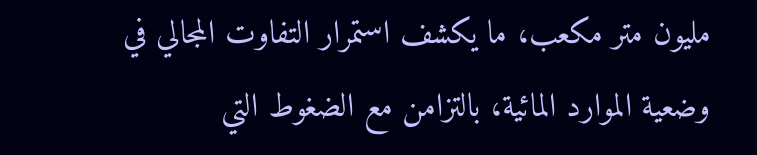مليون متر مكعب، ما يكشف استمرار التفاوت المجالي في وضعية الموارد المائية، بالتزامن مع الضغوط التي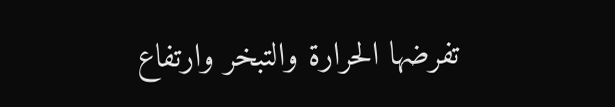تفرضها الحرارة والتبخر وارتفاع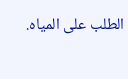الطلب على المياه.